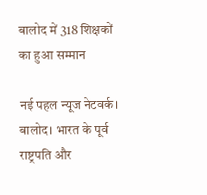बालोद में 318 शिक्षकों का हुआ सम्मान

नई पहल न्यूज नेटवर्क। बालोद। भारत के पूर्व राष्ट्रपति और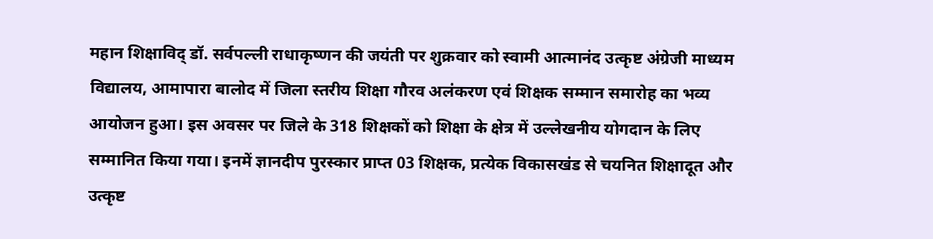महान शिक्षाविद् डॉ. सर्वपल्ली राधाकृष्णन की जयंती पर शुक्रवार को स्वामी आत्मानंद उत्कृष्ट अंग्रेजी माध्यम विद्यालय, आमापारा बालोद में जिला स्तरीय शिक्षा गौरव अलंकरण एवं शिक्षक सम्मान समारोह का भव्य आयोजन हुआ। इस अवसर पर जिले के 318 शिक्षकों को शिक्षा के क्षेत्र में उल्लेखनीय योगदान के लिए सम्मानित किया गया। इनमें ज्ञानदीप पुरस्कार प्राप्त 03 शिक्षक, प्रत्येक विकासखंड से चयनित शिक्षादूत और उत्कृष्ट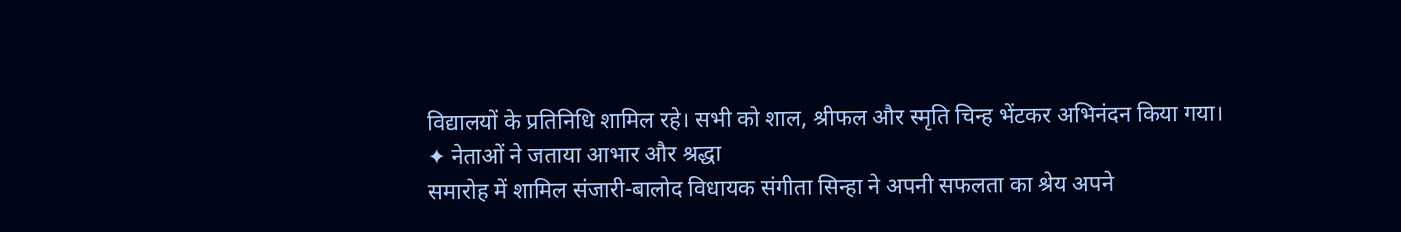विद्यालयों के प्रतिनिधि शामिल रहे। सभी को शाल, श्रीफल और स्मृति चिन्ह भेंटकर अभिनंदन किया गया।
✦ नेताओं ने जताया आभार और श्रद्धा
समारोह में शामिल संजारी-बालोद विधायक संगीता सिन्हा ने अपनी सफलता का श्रेय अपने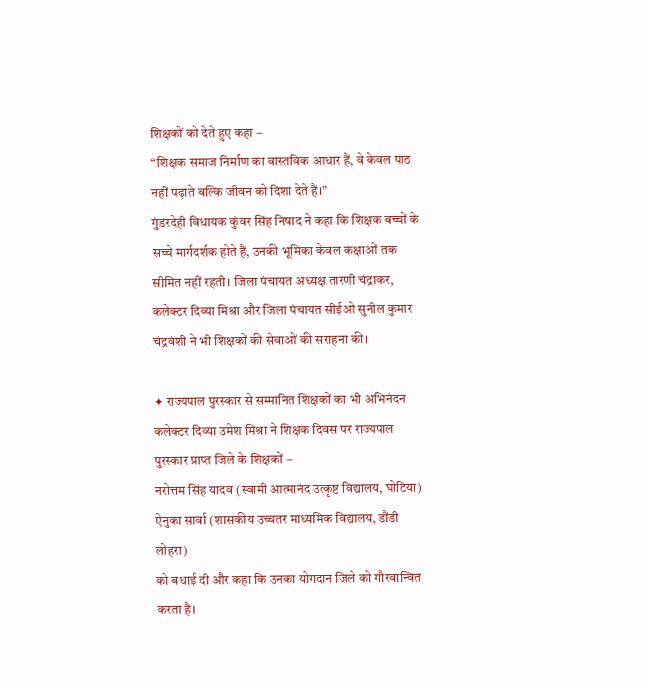शिक्षकों को देते हुए कहा –
“शिक्षक समाज निर्माण का वास्तविक आधार हैं, वे केवल पाठ नहीं पढ़ाते बल्कि जीवन को दिशा देते हैं।”
गुंडरदेही विधायक कुंवर सिंह निषाद ने कहा कि शिक्षक बच्चों के सच्चे मार्गदर्शक होते हैं, उनकी भूमिका केवल कक्षाओं तक सीमित नहीं रहती। जिला पंचायत अध्यक्ष तारणी चंद्राकर, कलेक्टर दिव्या मिश्रा और जिला पंचायत सीईओ सुनील कुमार चंद्रवंशी ने भी शिक्षकों की सेवाओं की सराहना की।

✦ राज्यपाल पुरस्कार से सम्मानित शिक्षकों का भी अभिनंदन
कलेक्टर दिव्या उमेश मिश्रा ने शिक्षक दिवस पर राज्यपाल पुरस्कार प्राप्त जिले के शिक्षकों –
नरोत्तम सिंह यादव (स्वामी आत्मानंद उत्कृष्ट विद्यालय, घोटिया)
ऐनुका सार्वा (शासकीय उच्चतर माध्यमिक विद्यालय, डौंडी लोहरा)
को बधाई दी और कहा कि उनका योगदान जिले को गौरवान्वित करता है।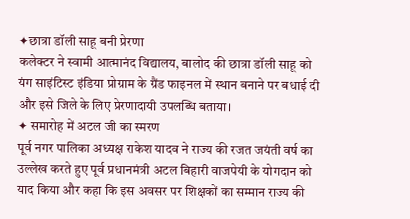✦छात्रा डॉली साहू बनी प्रेरणा
कलेक्टर ने स्वामी आत्मानंद विद्यालय, बालोद की छात्रा डॉली साहू को यंग साइंटिस्ट इंडिया प्रोग्राम के ग्रैंड फाइनल में स्थान बनाने पर बधाई दी और इसे जिले के लिए प्रेरणादायी उपलब्धि बताया।
✦ समारोह में अटल जी का स्मरण
पूर्व नगर पालिका अध्यक्ष राकेश यादव ने राज्य की रजत जयंती वर्ष का उल्लेख करते हुए पूर्व प्रधानमंत्री अटल बिहारी वाजपेयी के योगदान को याद किया और कहा कि इस अवसर पर शिक्षकों का सम्मान राज्य की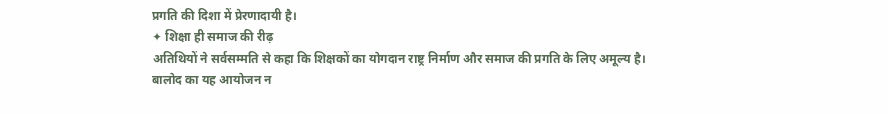प्रगति की दिशा में प्रेरणादायी है।
✦ शिक्षा ही समाज की रीढ़
अतिथियों ने सर्वसम्मति से कहा कि शिक्षकों का योगदान राष्ट्र निर्माण और समाज की प्रगति के लिए अमूल्य है।
बालोद का यह आयोजन न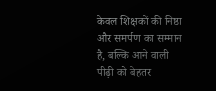केवल शिक्षकों की निष्ठा और समर्पण का सम्मान है, बल्कि आने वाली पीढ़ी को बेहतर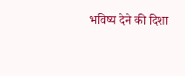भविष्य देने की दिशा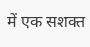में एक सशक्त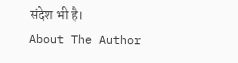संदेश भी है।
About The Author